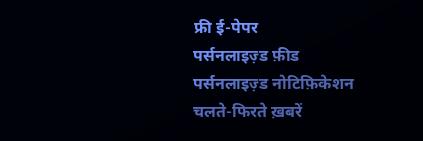फ्री ई-पेपर
पर्सनलाइज़्ड फ़ीड
पर्सनलाइज़्ड नोटिफ़िकेशन
चलते-फिरते ख़बरें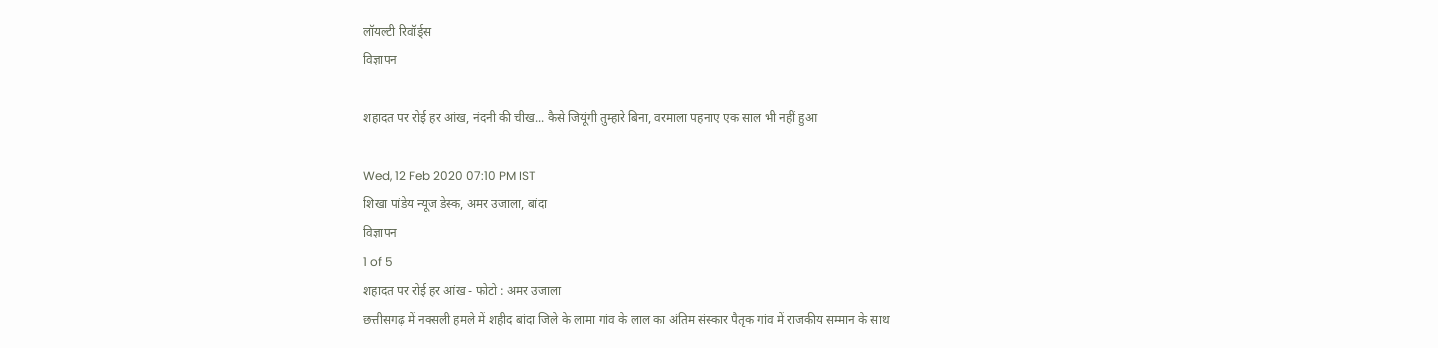लॉयल्टी रिवॉर्ड्स
विज्ञापन

शहादत पर रोई हर आंख, नंदनी की चीख... कैसे जियूंगी तुम्हारे बिना, वरमाला पहनाए एक साल भी नहीं हुआ

Wed, 12 Feb 2020 07:10 PM IST
शिखा पांडेय न्यूज डेस्क, अमर उजाला, बांदा
विज्ञापन
1 of 5
शहादत पर रोई हर आंख - फोटो : अमर उजाला
छत्तीसगढ़ में नक्सली हमले में शहीद बांदा जिले के लामा गांव के लाल का अंतिम संस्कार पैतृक गांव में राजकीय सम्मान के साथ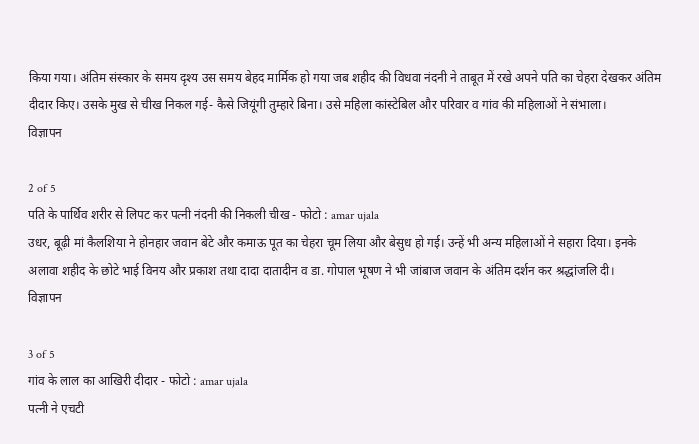किया गया। अंतिम संस्कार के समय दृश्य उस समय बेहद मार्मिक हो गया जब शहीद की विधवा नंदनी ने ताबूत में रखे अपने पति का चेहरा देखकर अंतिम दीदार किए। उसके मुख से चीख निकल गई- कैसे जियूंगी तुम्हारे बिना। उसे महिला कांस्टेबिल और परिवार व गांव की महिलाओं ने संभाला।
विज्ञापन

2 of 5
पति के पार्थिव शरीर से लिपट कर पत्नी नंदनी की निकली चीख - फोटो : amar ujala
उधर, बूढ़ी मां कैलशिया ने होनहार जवान बेटे और कमाऊ पूत का चेहरा चूम लिया और बेसुध हो गई। उन्हें भी अन्य महिलाओं ने सहारा दिया। इनके अलावा शहीद के छोटे भाई विनय और प्रकाश तथा दादा दातादीन व डा. गोपाल भूषण ने भी जांबाज जवान के अंतिम दर्शन कर श्रद्धांजलि दी।
विज्ञापन

3 of 5
गांव के लाल का आखिरी दीदार - फोटो : amar ujala
पत्नी ने एचटी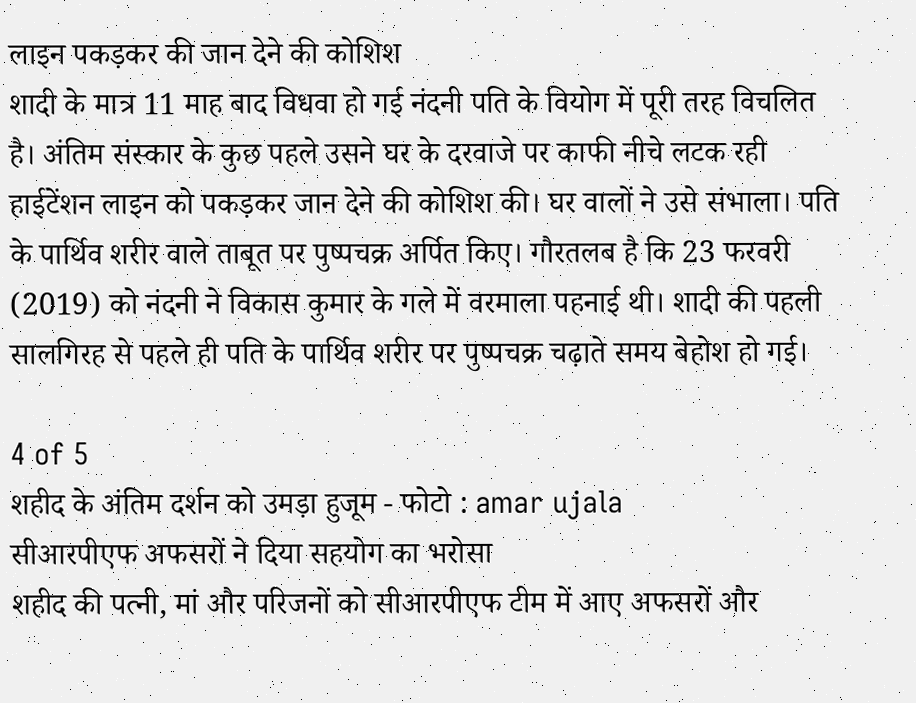लाइन पकड़कर की जान देने की कोशिश
शादी के मात्र 11 माह बाद विधवा हो गई नंदनी पति के वियोग में पूरी तरह विचलित है। अंतिम संस्कार के कुछ पहले उसने घर के दरवाजे पर काफी नीचे लटक रही हाईटेंशन लाइन को पकड़कर जान देने की कोशिश की। घर वालों ने उसे संभाला। पति के पार्थिव शरीर वाले ताबूत पर पुष्पचक्र अर्पित किए। गौरतलब है कि 23 फरवरी (2019) को नंदनी ने विकास कुमार के गले में वरमाला पहनाई थी। शादी की पहली सालगिरह से पहले ही पति के पार्थिव शरीर पर पुष्पचक्र चढ़ाते समय बेहोश हो गई।

4 of 5
शहीद के अंतिम दर्शन को उमड़ा हुजूम - फोटो : amar ujala
सीआरपीएफ अफसरों ने दिया सहयोग का भरोसा
शहीद की पत्नी, मां और परिजनों को सीआरपीएफ टीम में आए अफसरों और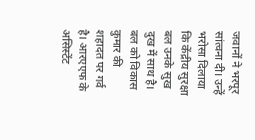जवानों ने भरपूर सांत्वना दी। उन्हें भरोसा दिलाया कि केंद्रीय सुरक्षा बल उनके सुख दुख में साथ है। बल को विकास कुमार की शहादत पर गर्व है। आरएएफ के असिस्टेंट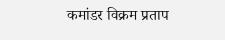कमांडर विक्रम प्रताप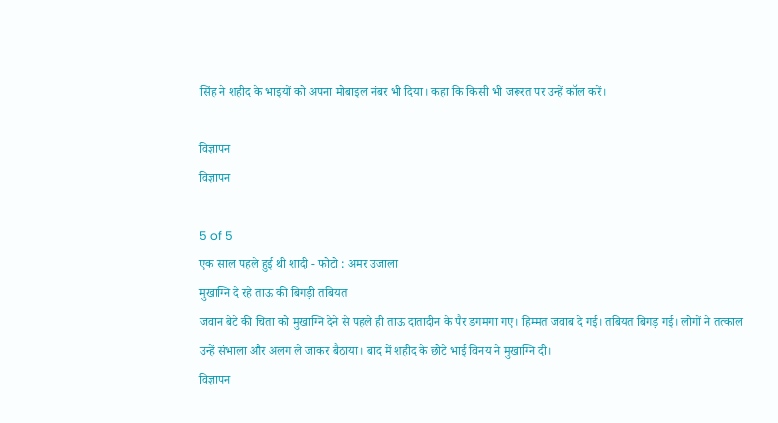सिंह ने शहीद के भाइयों को अपना मोबाइल नंबर भी दिया। कहा कि किसी भी जरूरत पर उन्हें कॉल करें।

विज्ञापन
विज्ञापन

5 of 5
एक साल पहले हुई थी शादी - फोटो : अमर उजाला
मुखाग्नि दे रहे ताऊ की बिगड़ी तबियत
जवान बेटे की चिता को मुखाग्नि देने से पहले ही ताऊ दातादीन के पैर डगमगा गए। हिम्मत जवाब दे गई। तबियत बिगड़ गई। लोगों ने तत्काल उन्हें संभाला और अलग ले जाकर बैठाया। बाद में शहीद के छोटे भाई विनय ने मुखाग्नि दी।
विज्ञापन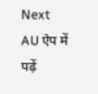Next
AU ऐप में पढ़ें